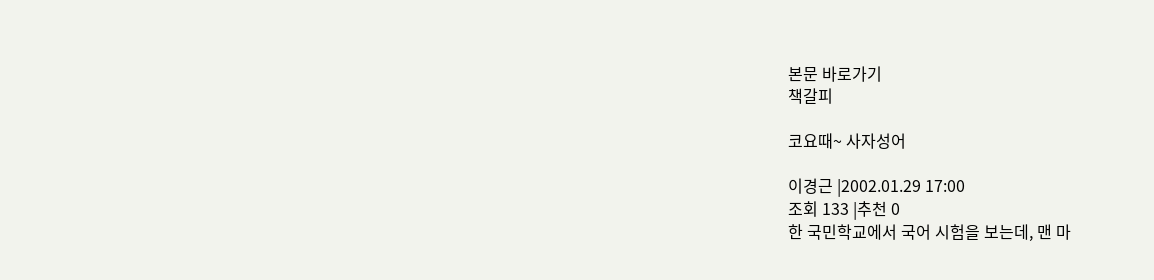본문 바로가기
책갈피

코요때~ 사자성어

이경근 |2002.01.29 17:00
조회 133 |추천 0
한 국민학교에서 국어 시험을 보는데, 맨 마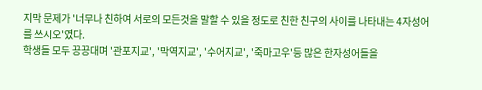지막 문제가 '너무나 친하여 서로의 모든것을 말할 수 있을 정도로 친한 친구의 사이를 나타내는 4자성어를 쓰시오'였다.
학생들 모두 끙끙대며 '관포지교', '막역지교', '수어지교', '죽마고우'등 많은 한자성어들을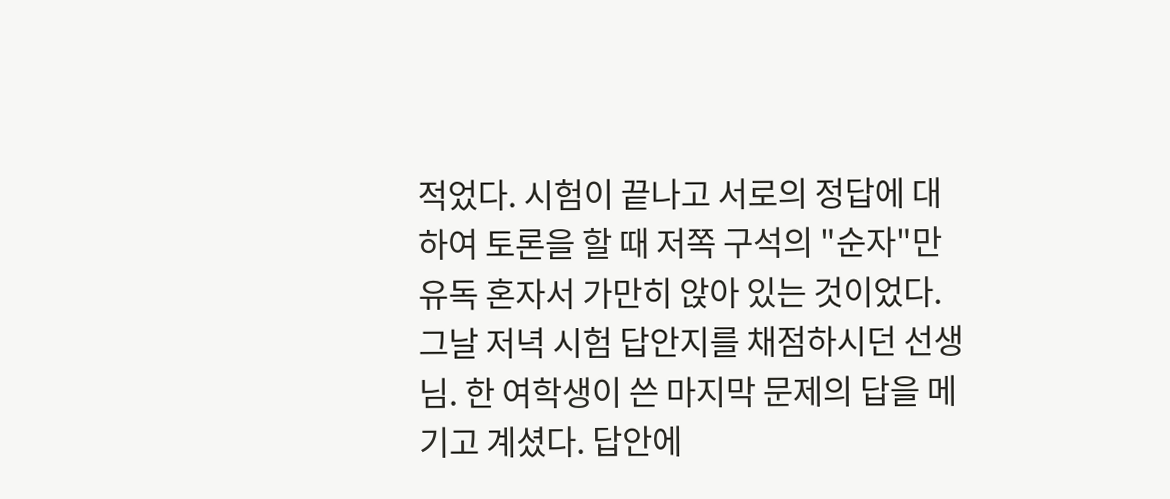적었다. 시험이 끝나고 서로의 정답에 대하여 토론을 할 때 저쪽 구석의 "순자"만 유독 혼자서 가만히 앉아 있는 것이었다.
그날 저녁 시험 답안지를 채점하시던 선생님. 한 여학생이 쓴 마지막 문제의 답을 메기고 계셨다. 답안에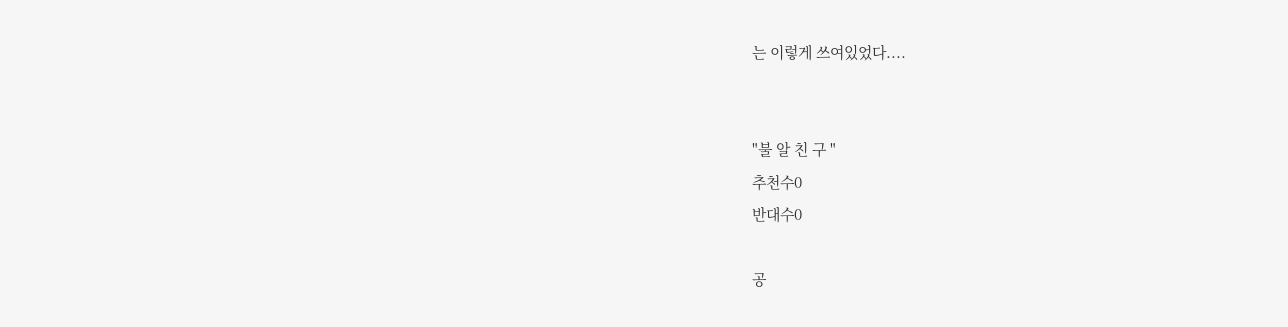는 이렇게 쓰여있었다....


"불 알 친 구 "
추천수0
반대수0

공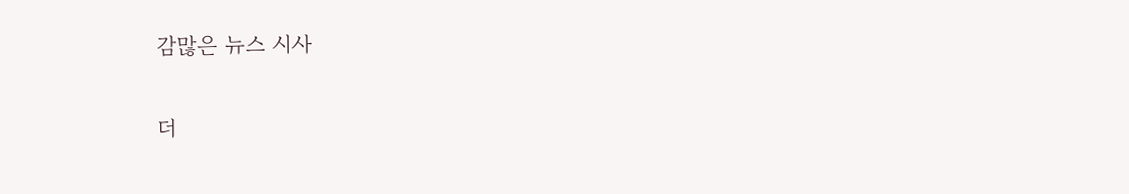감많은 뉴스 시사

더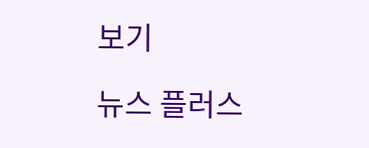보기

뉴스 플러스